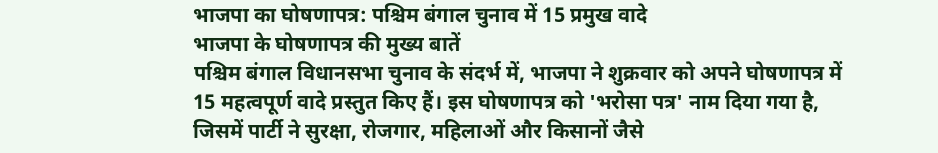भाजपा का घोषणापत्र: पश्चिम बंगाल चुनाव में 15 प्रमुख वादे
भाजपा के घोषणापत्र की मुख्य बातें
पश्चिम बंगाल विधानसभा चुनाव के संदर्भ में, भाजपा ने शुक्रवार को अपने घोषणापत्र में 15 महत्वपूर्ण वादे प्रस्तुत किए हैं। इस घोषणापत्र को 'भरोसा पत्र' नाम दिया गया है, जिसमें पार्टी ने सुरक्षा, रोजगार, महिलाओं और किसानों जैसे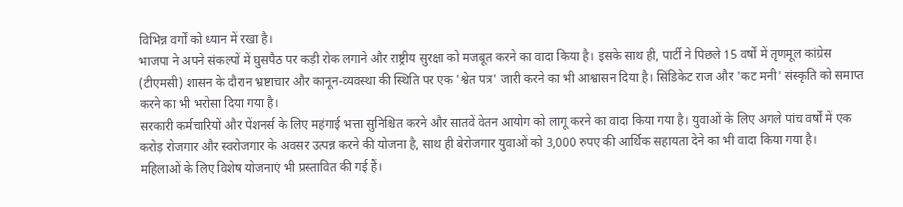विभिन्न वर्गों को ध्यान में रखा है।
भाजपा ने अपने संकल्पों में घुसपैठ पर कड़ी रोक लगाने और राष्ट्रीय सुरक्षा को मजबूत करने का वादा किया है। इसके साथ ही, पार्टी ने पिछले 15 वर्षों में तृणमूल कांग्रेस (टीएमसी) शासन के दौरान भ्रष्टाचार और कानून-व्यवस्था की स्थिति पर एक 'श्वेत पत्र' जारी करने का भी आश्वासन दिया है। सिंडिकेट राज और 'कट मनी' संस्कृति को समाप्त करने का भी भरोसा दिया गया है।
सरकारी कर्मचारियों और पेंशनर्स के लिए महंगाई भत्ता सुनिश्चित करने और सातवें वेतन आयोग को लागू करने का वादा किया गया है। युवाओं के लिए अगले पांच वर्षों में एक करोड़ रोजगार और स्वरोजगार के अवसर उत्पन्न करने की योजना है, साथ ही बेरोजगार युवाओं को 3,000 रुपए की आर्थिक सहायता देने का भी वादा किया गया है।
महिलाओं के लिए विशेष योजनाएं भी प्रस्तावित की गई हैं।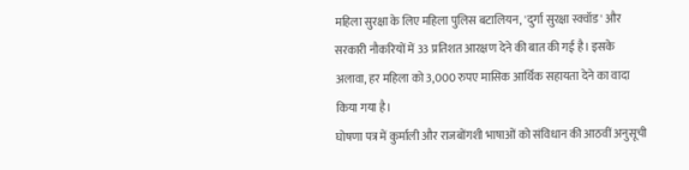महिला सुरक्षा के लिए महिला पुलिस बटालियन, 'दुर्गा सुरक्षा स्क्वॉड' और सरकारी नौकरियों में 33 प्रतिशत आरक्षण देने की बात की गई है। इसके अलावा, हर महिला को 3,000 रुपए मासिक आर्थिक सहायता देने का वादा किया गया है।
घोषणा पत्र में कुर्माली और राजबोंगशी भाषाओं को संविधान की आठवीं अनुसूची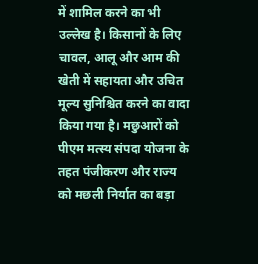में शामिल करने का भी उल्लेख है। किसानों के लिए चावल, आलू और आम की खेती में सहायता और उचित मूल्य सुनिश्चित करने का वादा किया गया है। मछुआरों को पीएम मत्स्य संपदा योजना के तहत पंजीकरण और राज्य को मछली निर्यात का बड़ा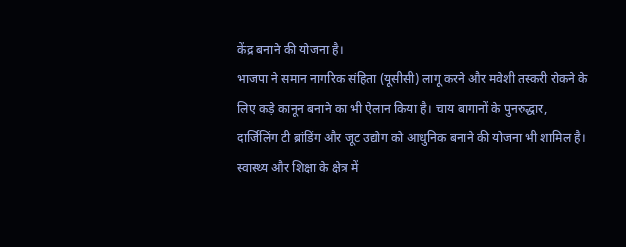केंद्र बनाने की योजना है।
भाजपा ने समान नागरिक संहिता (यूसीसी) लागू करने और मवेशी तस्करी रोकने के लिए कड़े कानून बनाने का भी ऐलान किया है। चाय बागानों के पुनरुद्धार, दार्जिलिंग टी ब्रांडिंग और जूट उद्योग को आधुनिक बनाने की योजना भी शामिल है।
स्वास्थ्य और शिक्षा के क्षेत्र में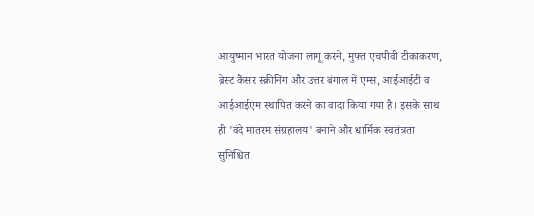आयुष्मान भारत योजना लागू करने, मुफ्त एचपीवी टीकाकरण, ब्रेस्ट कैंसर स्क्रीनिंग और उत्तर बंगाल में एम्स, आईआईटी व आईआईएम स्थापित करने का वादा किया गया है। इसके साथ ही 'वंदे मातरम संग्रहालय' बनाने और धार्मिक स्वतंत्रता सुनिश्चित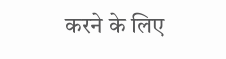करने के लिए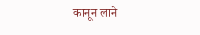कानून लाने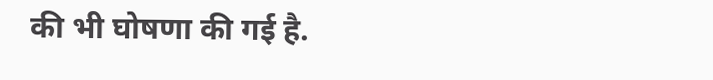की भी घोषणा की गई है.